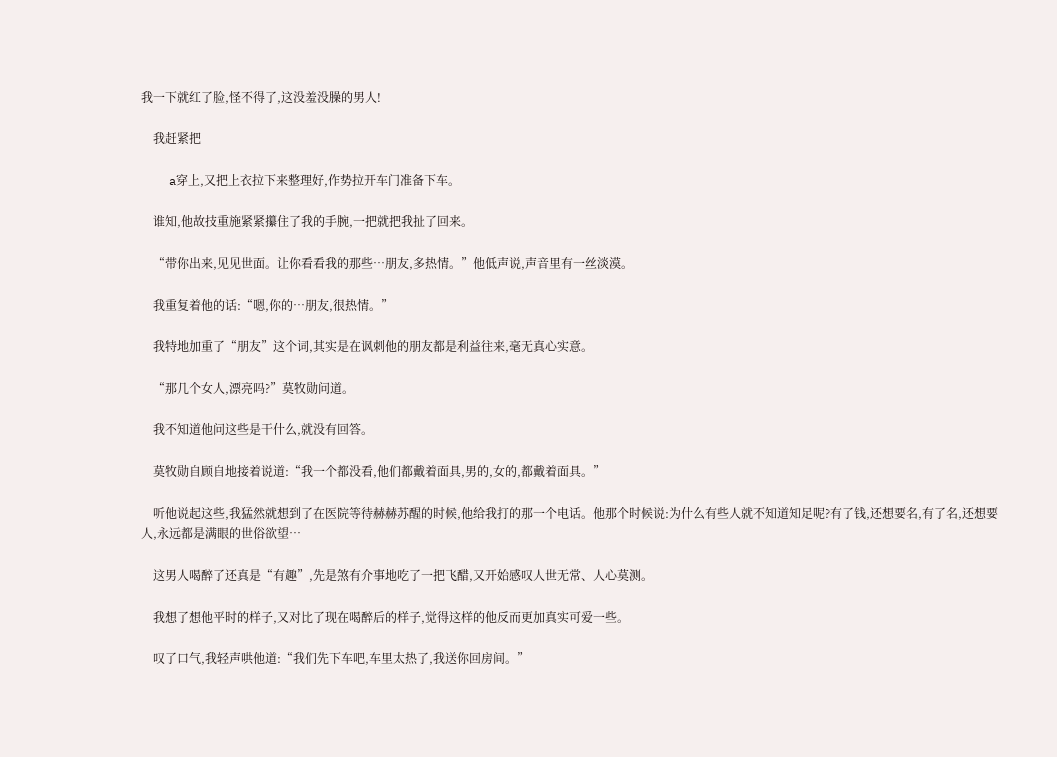我一下就红了脸,怪不得了,这没羞没臊的男人!

    我赶紧把

    a穿上,又把上衣拉下来整理好,作势拉开车门准备下车。

    谁知,他故技重施紧紧攥住了我的手腕,一把就把我扯了回来。

    “带你出来,见见世面。让你看看我的那些…朋友,多热情。”他低声说,声音里有一丝淡漠。

    我重复着他的话:“嗯,你的…朋友,很热情。”

    我特地加重了“朋友”这个词,其实是在讽刺他的朋友都是利益往来,毫无真心实意。

    “那几个女人,漂亮吗?”莫牧勋问道。

    我不知道他问这些是干什么,就没有回答。

    莫牧勋自顾自地接着说道:“我一个都没看,他们都戴着面具,男的,女的,都戴着面具。”

    听他说起这些,我猛然就想到了在医院等待赫赫苏醒的时候,他给我打的那一个电话。他那个时候说:为什么有些人就不知道知足呢?有了钱,还想要名,有了名,还想要人,永远都是满眼的世俗欲望…

    这男人喝醉了还真是“有趣”,先是煞有介事地吃了一把飞醋,又开始感叹人世无常、人心莫测。

    我想了想他平时的样子,又对比了现在喝醉后的样子,觉得这样的他反而更加真实可爱一些。

    叹了口气,我轻声哄他道:“我们先下车吧,车里太热了,我送你回房间。”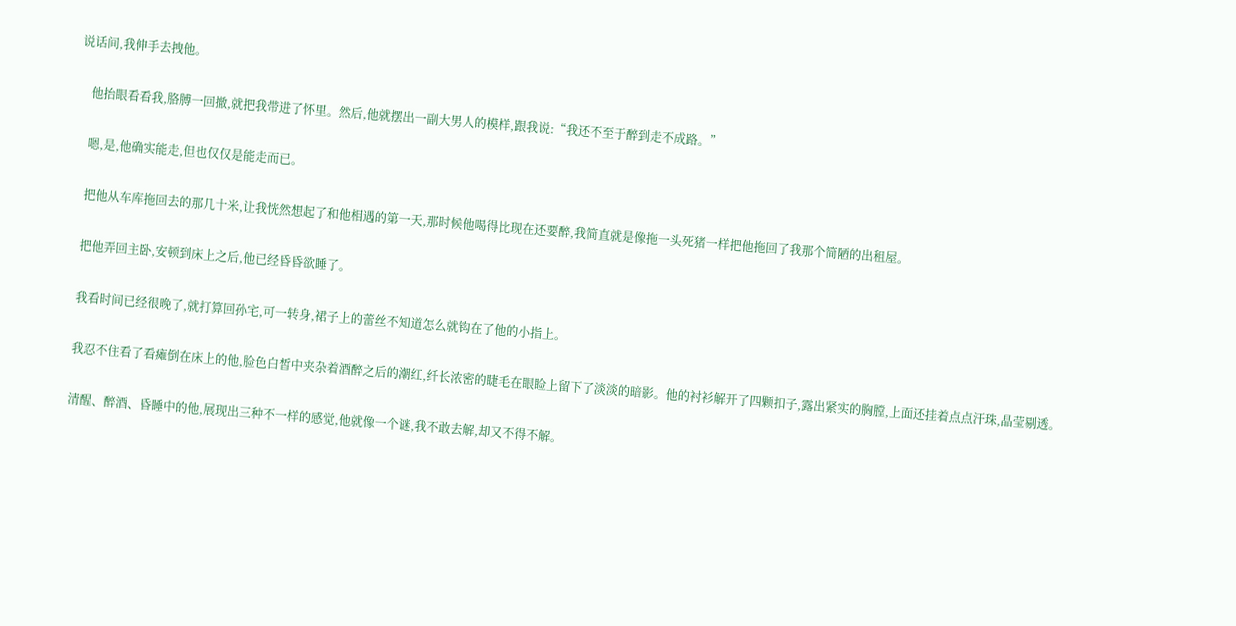说话间,我伸手去拽他。

    他抬眼看看我,胳膊一回撤,就把我带进了怀里。然后,他就摆出一副大男人的模样,跟我说:“我还不至于醉到走不成路。”

    嗯,是,他确实能走,但也仅仅是能走而已。

    把他从车库拖回去的那几十米,让我恍然想起了和他相遇的第一天,那时候他喝得比现在还要醉,我简直就是像拖一头死猪一样把他拖回了我那个简陋的出租屋。

    把他弄回主卧,安顿到床上之后,他已经昏昏欲睡了。

    我看时间已经很晚了,就打算回孙宅,可一转身,裙子上的蕾丝不知道怎么就钩在了他的小指上。

    我忍不住看了看瘫倒在床上的他,脸色白皙中夹杂着酒醉之后的潮红,纤长浓密的睫毛在眼睑上留下了淡淡的暗影。他的衬衫解开了四颗扣子,露出紧实的胸膛,上面还挂着点点汗珠,晶莹剔透。

    清醒、醉酒、昏睡中的他,展现出三种不一样的感觉,他就像一个谜,我不敢去解,却又不得不解。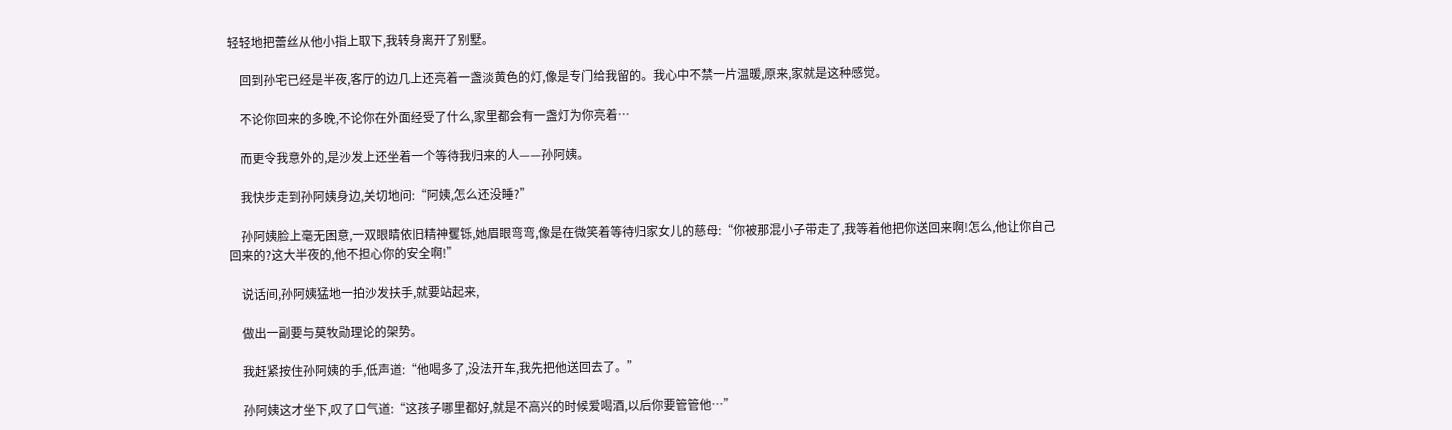轻轻地把蕾丝从他小指上取下,我转身离开了别墅。

    回到孙宅已经是半夜,客厅的边几上还亮着一盏淡黄色的灯,像是专门给我留的。我心中不禁一片温暖,原来,家就是这种感觉。

    不论你回来的多晚,不论你在外面经受了什么,家里都会有一盏灯为你亮着…

    而更令我意外的,是沙发上还坐着一个等待我归来的人——孙阿姨。

    我快步走到孙阿姨身边,关切地问:“阿姨,怎么还没睡?”

    孙阿姨脸上毫无困意,一双眼睛依旧精神矍铄,她眉眼弯弯,像是在微笑着等待归家女儿的慈母:“你被那混小子带走了,我等着他把你送回来啊!怎么,他让你自己回来的?这大半夜的,他不担心你的安全啊!”

    说话间,孙阿姨猛地一拍沙发扶手,就要站起来,

    做出一副要与莫牧勋理论的架势。

    我赶紧按住孙阿姨的手,低声道:“他喝多了,没法开车,我先把他送回去了。”

    孙阿姨这才坐下,叹了口气道:“这孩子哪里都好,就是不高兴的时候爱喝酒,以后你要管管他…”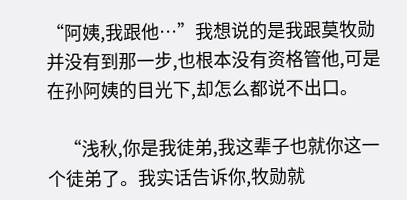“阿姨,我跟他…”我想说的是我跟莫牧勋并没有到那一步,也根本没有资格管他,可是在孙阿姨的目光下,却怎么都说不出口。

    “浅秋,你是我徒弟,我这辈子也就你这一个徒弟了。我实话告诉你,牧勋就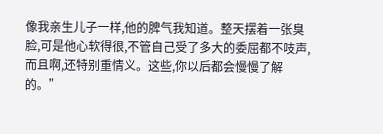像我亲生儿子一样,他的脾气我知道。整天摆着一张臭脸,可是他心软得很,不管自己受了多大的委屈都不吱声,而且啊,还特别重情义。这些,你以后都会慢慢了解的。”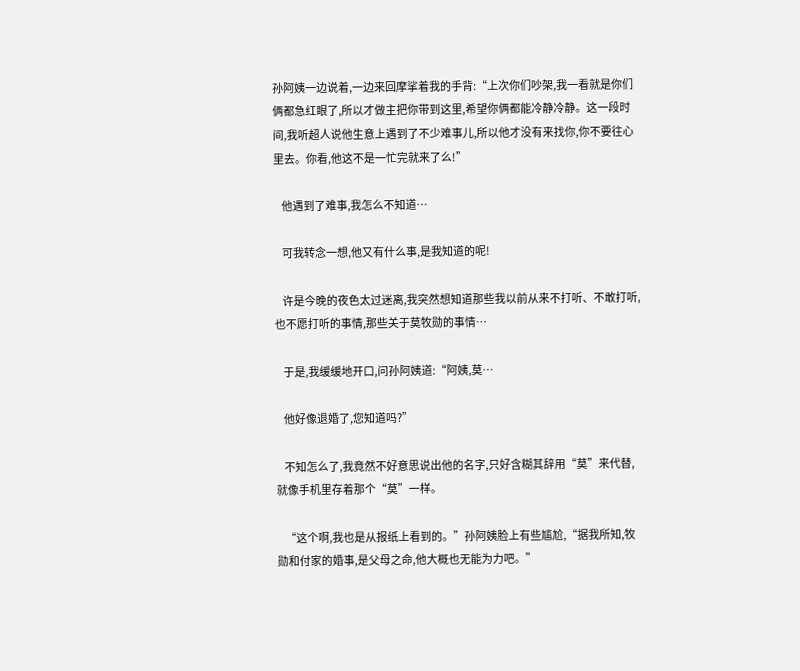孙阿姨一边说着,一边来回摩挲着我的手背:“上次你们吵架,我一看就是你们俩都急红眼了,所以才做主把你带到这里,希望你俩都能冷静冷静。这一段时间,我听超人说他生意上遇到了不少难事儿,所以他才没有来找你,你不要往心里去。你看,他这不是一忙完就来了么!”

    他遇到了难事,我怎么不知道…

    可我转念一想,他又有什么事,是我知道的呢!

    许是今晚的夜色太过迷离,我突然想知道那些我以前从来不打听、不敢打听,也不愿打听的事情,那些关于莫牧勋的事情…

    于是,我缓缓地开口,问孙阿姨道:“阿姨,莫…

    他好像退婚了,您知道吗?”

    不知怎么了,我竟然不好意思说出他的名字,只好含糊其辞用“莫”来代替,就像手机里存着那个“莫”一样。

    “这个啊,我也是从报纸上看到的。”孙阿姨脸上有些尴尬,“据我所知,牧勋和付家的婚事,是父母之命,他大概也无能为力吧。”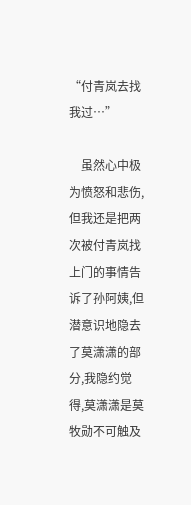“付青岚去找我过…”

    虽然心中极为愤怒和悲伤,但我还是把两次被付青岚找上门的事情告诉了孙阿姨,但潜意识地隐去了莫潇潇的部分,我隐约觉得,莫潇潇是莫牧勋不可触及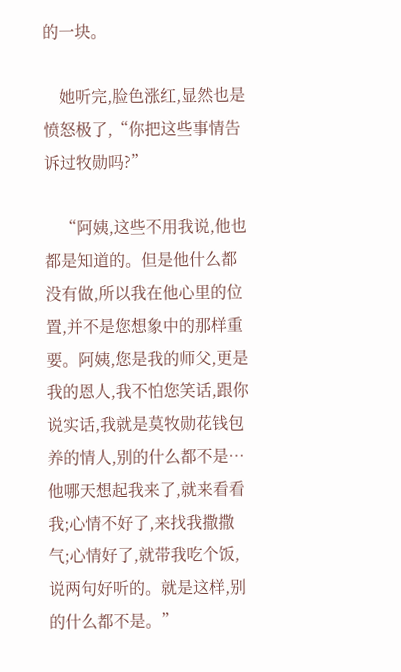的一块。

    她听完,脸色涨红,显然也是愤怒极了,“你把这些事情告诉过牧勋吗?”

    “阿姨,这些不用我说,他也都是知道的。但是他什么都没有做,所以我在他心里的位置,并不是您想象中的那样重要。阿姨,您是我的师父,更是我的恩人,我不怕您笑话,跟你说实话,我就是莫牧勋花钱包养的情人,别的什么都不是…他哪天想起我来了,就来看看我;心情不好了,来找我撒撒气;心情好了,就带我吃个饭,说两句好听的。就是这样,别的什么都不是。”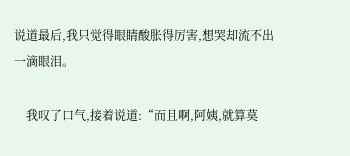说道最后,我只觉得眼睛酸胀得厉害,想哭却流不出一滴眼泪。

    我叹了口气,接着说道:“而且啊,阿姨,就算莫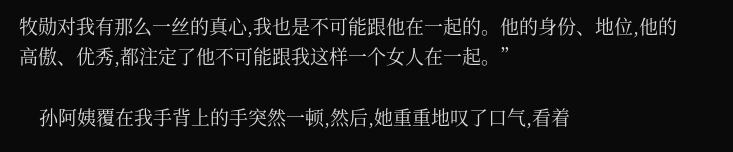牧勋对我有那么一丝的真心,我也是不可能跟他在一起的。他的身份、地位,他的高傲、优秀,都注定了他不可能跟我这样一个女人在一起。”

    孙阿姨覆在我手背上的手突然一顿,然后,她重重地叹了口气,看着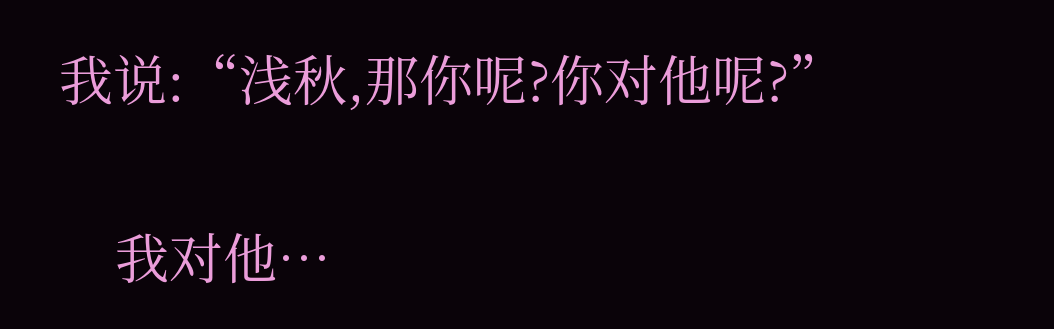我说:“浅秋,那你呢?你对他呢?”

    我对他…